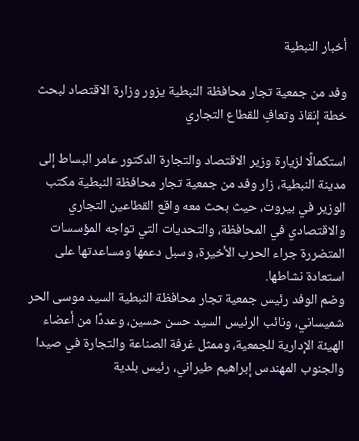أخبار النبطية

وفد من جمعية تجار محافظة النبطية يزور وزارة الاقتصاد لبحث خطة إنقاذ وتعافٍ للقطاع التجاري

استكمالًا لزيارة وزير الاقتصاد والتجارة الدكتور عامر البساط إلى مدينة النبطية، زار وفد من جمعية تجار محافظة النبطية مكتب الوزير في بيروت، حيث بحث معه واقع القطاعين التجاري والاقتصادي في المحافظة، والتحديات التي تواجه المؤسسات المتضررة جراء الحرب الأخيرة، وسبل دعمها ومساعدتها على استعادة نشاطها.
وضم الوفد رئيس جمعية تجار محافظة النبطية السيد موسى الحر شميساني، ونائب الرئيس السيد حسن حسين، وعددًا من أعضاء الهيئة الإدارية للجمعية، وممثل غرفة الصناعة والتجارة في صيدا والجنوب المهندس إبراهيم طيراني، رئيس بلدية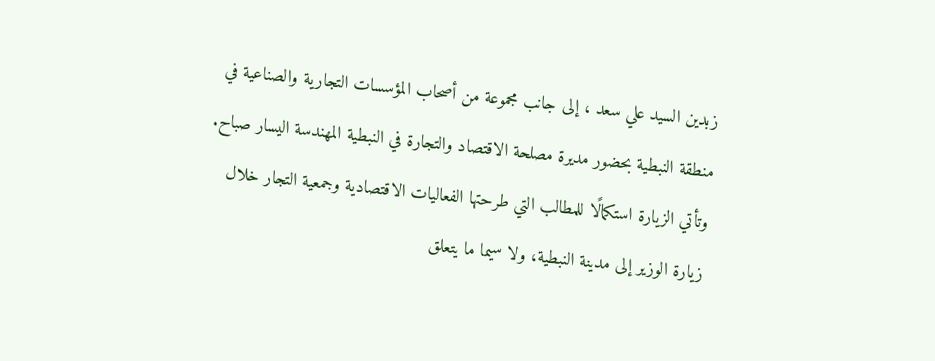زبدين السيد علي سعد ، إلى جانب مجموعة من أصحاب المؤسسات التجارية والصناعية في منطقة النبطية بحضور مديرة مصلحة الاقتصاد والتجارة في النبطية المهندسة اليسار صباح.
وتأتي الزيارة استكمالًا للمطالب التي طرحتها الفعاليات الاقتصادية وجمعية التجار خلال زيارة الوزير إلى مدينة النبطية، ولا سيما ما يتعلق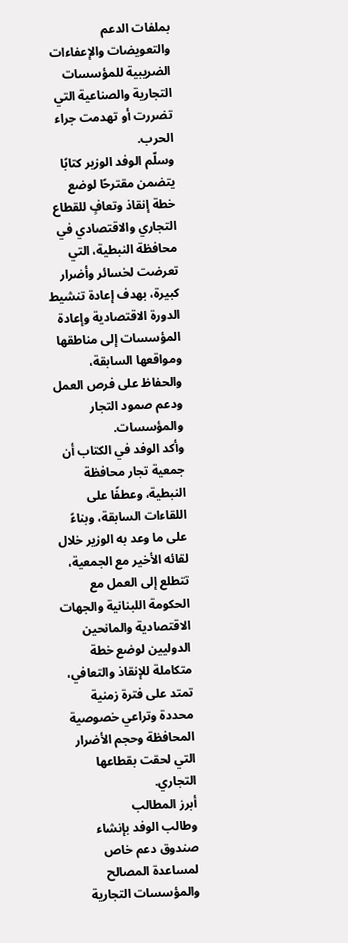بملفات الدعم والتعويضات والإعفاءات الضريبية للمؤسسات التجارية والصناعية التي تضررت أو تهدمت جراء الحرب.
وسلّم الوفد الوزير كتابًا يتضمن مقترحًا لوضع خطة إنقاذ وتعافٍ للقطاع التجاري والاقتصادي في محافظة النبطية، التي تعرضت لخسائر وأضرار كبيرة، بهدف إعادة تنشيط الدورة الاقتصادية وإعادة المؤسسات إلى مناطقها ومواقعها السابقة، والحفاظ على فرص العمل ودعم صمود التجار والمؤسسات.
وأكد الوفد في الكتاب أن جمعية تجار محافظة النبطية، وعطفًا على اللقاءات السابقة، وبناءً على ما وعد به الوزير خلال لقائه الأخير مع الجمعية، تتطلع إلى العمل مع الحكومة اللبنانية والجهات الاقتصادية والمانحين الدوليين لوضع خطة متكاملة للإنقاذ والتعافي، تمتد على فترة زمنية محددة وتراعي خصوصية المحافظة وحجم الأضرار التي لحقت بقطاعها التجاري.
أبرز المطالب
وطالب الوفد بإنشاء صندوق دعم خاص لمساعدة المصالح والمؤسسات التجارية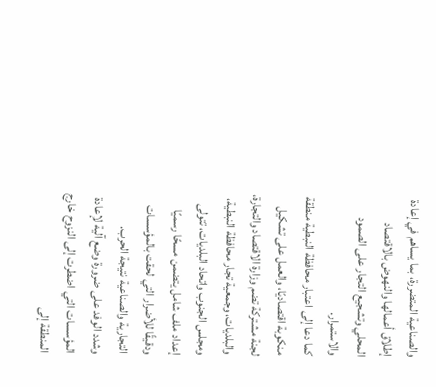والصناعية المتضررة، بما يساهم في إعادة إطلاق أعمالها والنهوض بالاقتصاد المحلي وتشجيع التجار على الصمود والاستمرار.
كما دعا إلى اعتبار محافظة النبطية منطقة منكوبة اقتصاديًا، والعمل على تشكيل لجنة مشتركة تضم وزارة الاقتصاد والتجارة، والبلديات، وجمعية تجار محافظة النبطية، ومجلس الجنوب واتحاد البلديات، تتولى إعداد ملف شامل يتضمن مسحًا رسميًا ودقيقًا للأضرار التي لحقت بالمؤسسات التجارية والصناعية نتيجة الحرب.
وشدد الوفد على ضرورة وضع آلية لإعادة المؤسسات التي اضطرت إلى النزوح خارج المنطقة إلى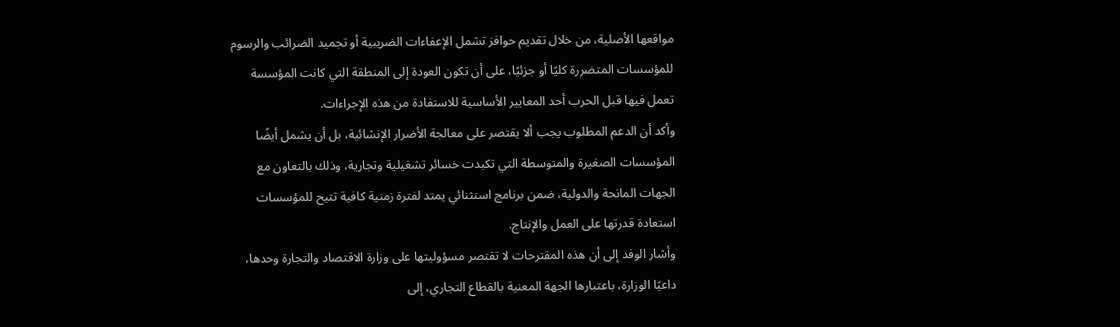مواقعها الأصلية، من خلال تقديم حوافز تشمل الإعفاءات الضريبية أو تجميد الضرائب والرسوم للمؤسسات المتضررة كليًا أو جزئيًا، على أن تكون العودة إلى المنطقة التي كانت المؤسسة تعمل فيها قبل الحرب أحد المعايير الأساسية للاستفادة من هذه الإجراءات.
وأكد أن الدعم المطلوب يجب ألا يقتصر على معالجة الأضرار الإنشائية، بل أن يشمل أيضًا المؤسسات الصغيرة والمتوسطة التي تكبدت خسائر تشغيلية وتجارية، وذلك بالتعاون مع الجهات المانحة والدولية، ضمن برنامج استثنائي يمتد لفترة زمنية كافية تتيح للمؤسسات استعادة قدرتها على العمل والإنتاج.
وأشار الوفد إلى أن هذه المقترحات لا تقتصر مسؤوليتها على وزارة الاقتصاد والتجارة وحدها، داعيًا الوزارة، باعتبارها الجهة المعنية بالقطاع التجاري، إلى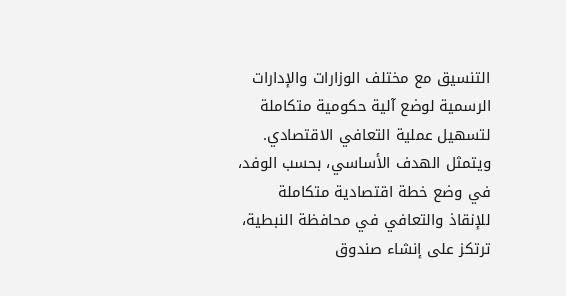التنسيق مع مختلف الوزارات والإدارات الرسمية لوضع آلية حكومية متكاملة لتسهيل عملية التعافي الاقتصادي.
ويتمثل الهدف الأساسي، بحسب الوفد، في وضع خطة اقتصادية متكاملة للإنقاذ والتعافي في محافظة النبطية، ترتكز على إنشاء صندوق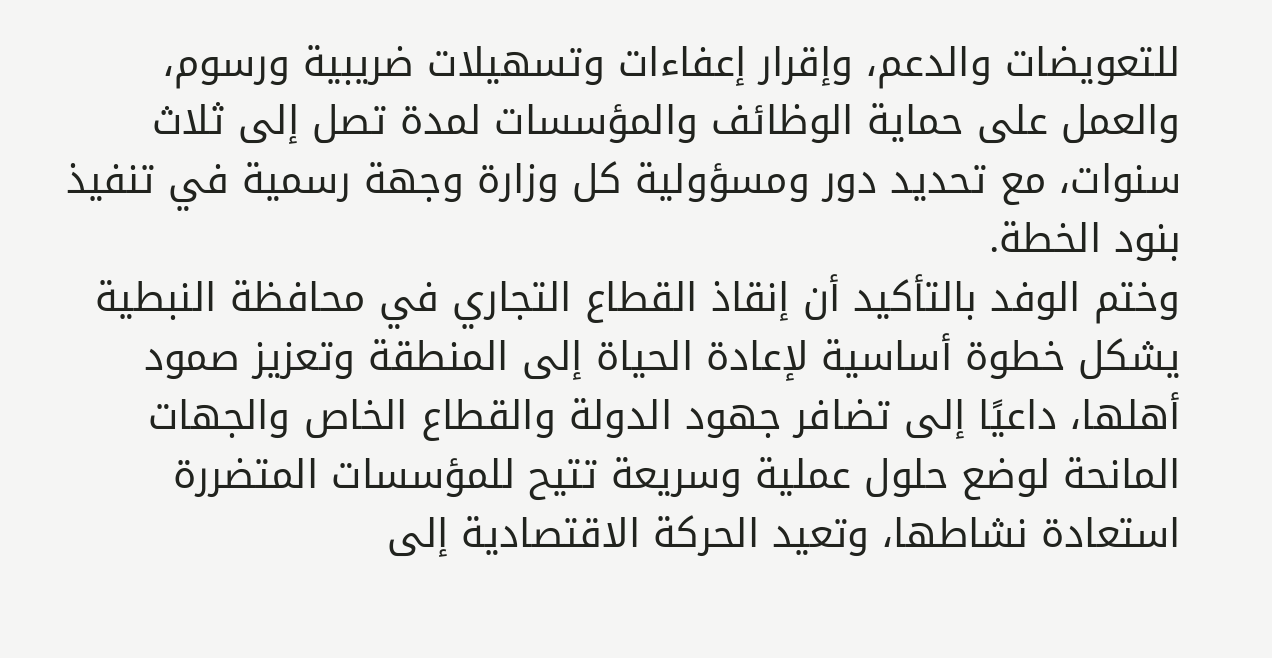للتعويضات والدعم، وإقرار إعفاءات وتسهيلات ضريبية ورسوم، والعمل على حماية الوظائف والمؤسسات لمدة تصل إلى ثلاث سنوات، مع تحديد دور ومسؤولية كل وزارة وجهة رسمية في تنفيذ بنود الخطة.
وختم الوفد بالتأكيد أن إنقاذ القطاع التجاري في محافظة النبطية يشكل خطوة أساسية لإعادة الحياة إلى المنطقة وتعزيز صمود أهلها، داعيًا إلى تضافر جهود الدولة والقطاع الخاص والجهات المانحة لوضع حلول عملية وسريعة تتيح للمؤسسات المتضررة استعادة نشاطها، وتعيد الحركة الاقتصادية إلى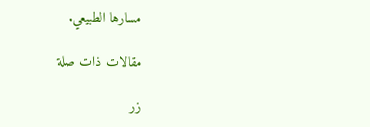مسارها الطبيعي.

مقالات ذات صلة

زر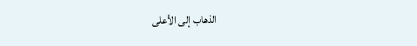الذهاب إلى الأعلى